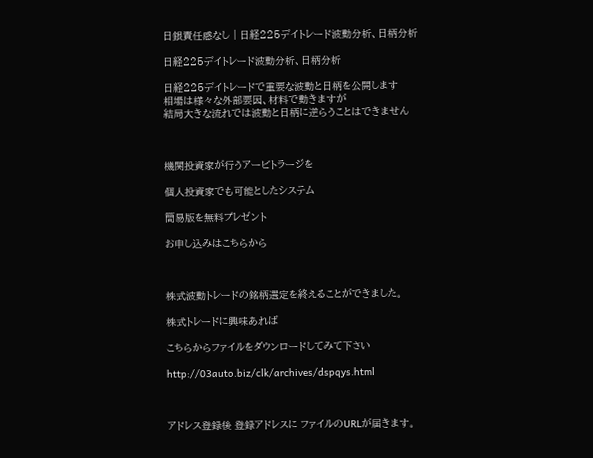日銀責任感なし | 日経225デイトレード波動分析、日柄分析

日経225デイトレード波動分析、日柄分析

日経225デイトレードで重要な波動と日柄を公開します
相場は様々な外部要因、材料で動きますが
結局大きな流れでは波動と日柄に逆らうことはできません



機関投資家が行うアービトラージを

個人投資家でも可能としたシステム

簡易版を無料プレゼント

お申し込みはこちらから



株式波動トレードの銘柄選定を終えることができました。

株式トレードに興味あれば

こちらからファイルをダウンロードしてみて下さい

http://03auto.biz/clk/archives/dspqys.html



アドレス登録後 登録アドレスに ファイルのURLが届きます。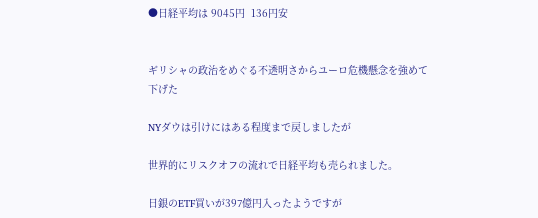●日経平均は 9045円  136円安


ギリシャの政治をめぐる不透明さからユーロ危機懸念を強めて下げた

NYダウは引けにはある程度まで戻しましたが

世界的にリスクオフの流れで日経平均も売られました。

日銀のETF買いが397億円入ったようですが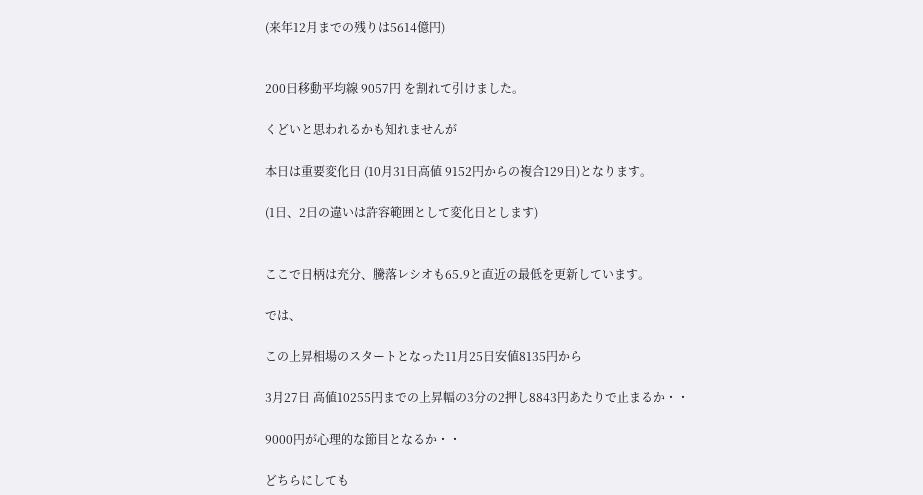(来年12月までの残りは5614億円)


200日移動平均線 9057円 を割れて引けました。

くどいと思われるかも知れませんが

本日は重要変化日 (10月31日高値 9152円からの複合129日)となります。

(1日、2日の違いは許容範囲として変化日とします)


ここで日柄は充分、騰落レシオも65.9と直近の最低を更新しています。

では、

この上昇相場のスタートとなった11月25日安値8135円から

3月27日 高値10255円までの上昇幅の3分の2押し8843円あたりで止まるか・・

9000円が心理的な節目となるか・・

どちらにしても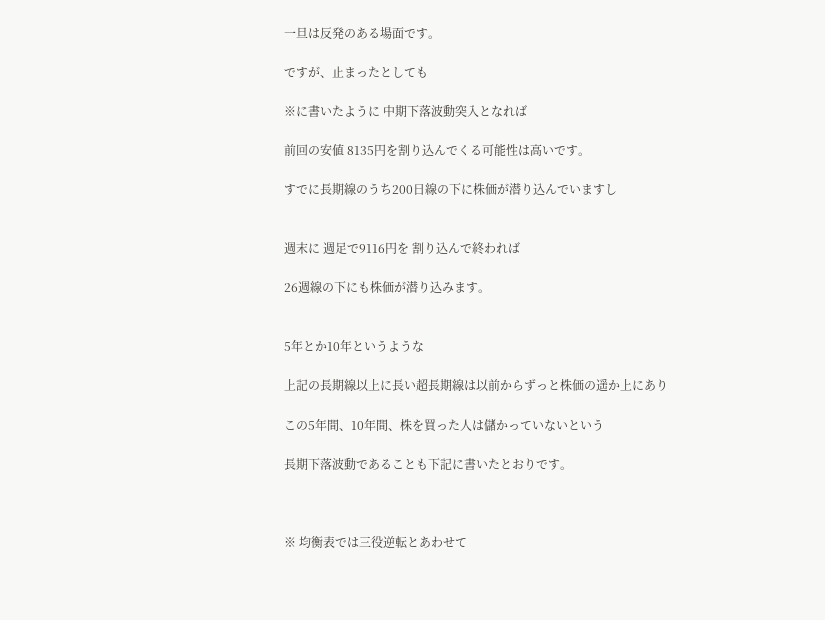一旦は反発のある場面です。

ですが、止まったとしても

※に書いたように 中期下落波動突入となれば

前回の安値 8135円を割り込んでくる可能性は高いです。

すでに長期線のうち200日線の下に株価が潜り込んでいますし


週末に 週足で9116円を 割り込んで終われば

26週線の下にも株価が潜り込みます。


5年とか10年というような

上記の長期線以上に長い超長期線は以前からずっと株価の遥か上にあり

この5年間、10年間、株を買った人は儲かっていないという

長期下落波動であることも下記に書いたとおりです。



※ 均衡表では三役逆転とあわせて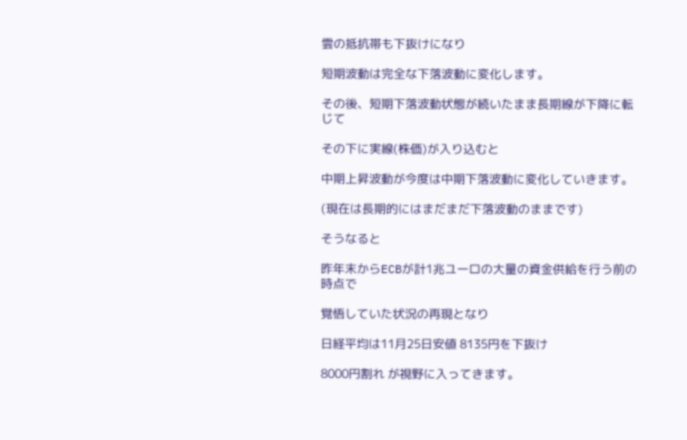雲の抵抗帯も下抜けになり

短期波動は完全な下落波動に変化します。

その後、短期下落波動状態が続いたまま長期線が下降に転じて

その下に実線(株価)が入り込むと

中期上昇波動が今度は中期下落波動に変化していきます。

(現在は長期的にはまだまだ下落波動のままです)

そうなると

昨年末からECBが計1兆ユーロの大量の資金供給を行う前の時点で

覚悟していた状況の再現となり

日経平均は11月25日安値 8135円を下抜け

8000円割れ が視野に入ってきます。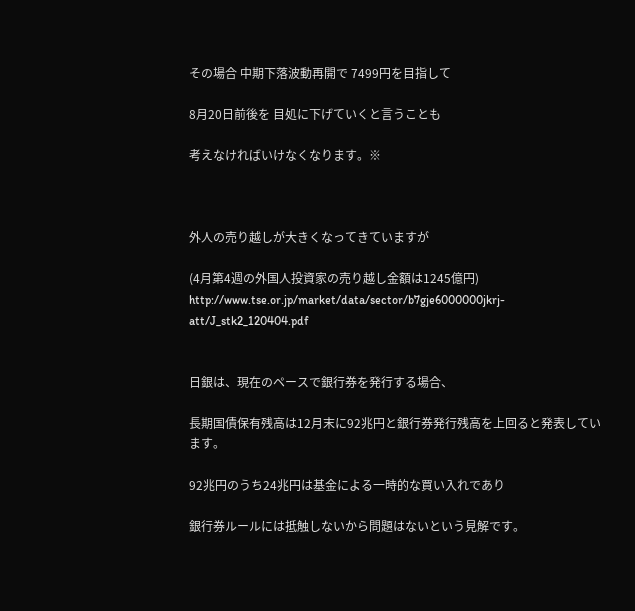その場合 中期下落波動再開で 7499円を目指して

8月20日前後を 目処に下げていくと言うことも

考えなければいけなくなります。※



外人の売り越しが大きくなってきていますが

(4月第4週の外国人投資家の売り越し金額は1245億円)
http://www.tse.or.jp/market/data/sector/b7gje6000000jkrj-att/J_stk2_120404.pdf


日銀は、現在のペースで銀行券を発行する場合、

長期国債保有残高は12月末に92兆円と銀行券発行残高を上回ると発表しています。

92兆円のうち24兆円は基金による一時的な買い入れであり

銀行券ルールには抵触しないから問題はないという見解です。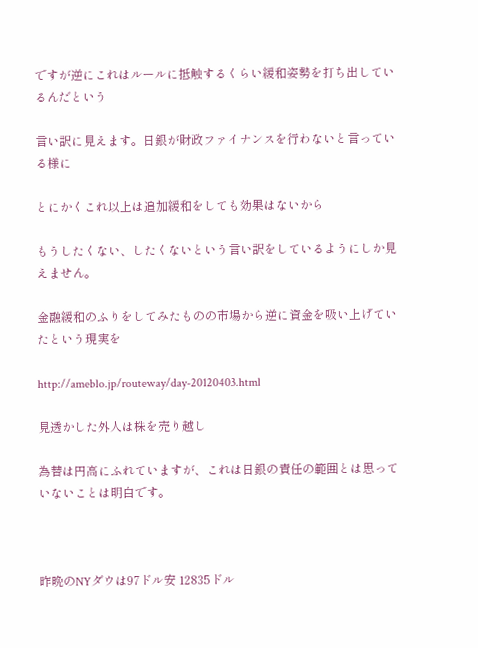ですが逆にこれはルールに抵触するくらい緩和姿勢を打ち出しているんだという

言い訳に見えます。日銀が財政ファイナンスを行わないと言っている様に

とにかくこれ以上は追加緩和をしても効果はないから

もうしたくない、したくないという言い訳をしているようにしか見えません。

金融緩和のふりをしてみたものの市場から逆に資金を吸い上げていたという現実を

http://ameblo.jp/routeway/day-20120403.html

見透かした外人は株を売り越し

為替は円高にふれていますが、これは日銀の責任の範囲とは思っていないことは明白です。



昨晩のNYダウは97ドル安 12835ドル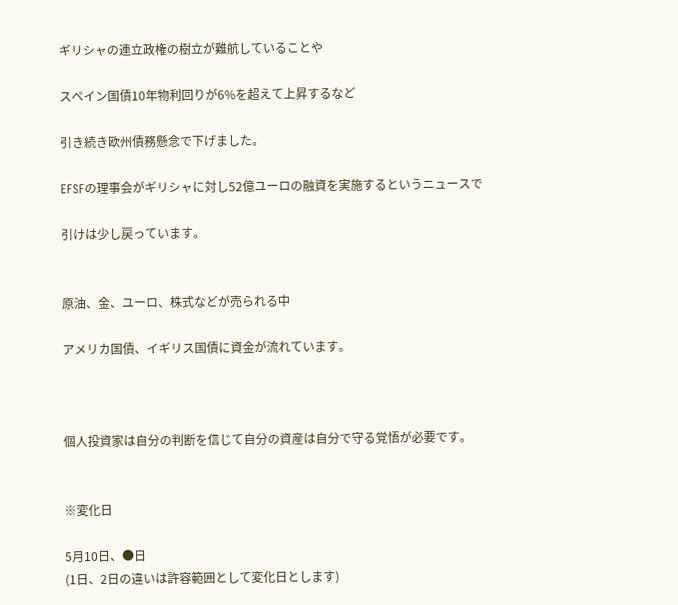ギリシャの連立政権の樹立が難航していることや

スペイン国債10年物利回りが6%を超えて上昇するなど

引き続き欧州債務懸念で下げました。

EFSFの理事会がギリシャに対し52億ユーロの融資を実施するというニュースで

引けは少し戻っています。


原油、金、ユーロ、株式などが売られる中

アメリカ国債、イギリス国債に資金が流れています。



個人投資家は自分の判断を信じて自分の資産は自分で守る覚悟が必要です。


※変化日

5月10日、●日
(1日、2日の違いは許容範囲として変化日とします)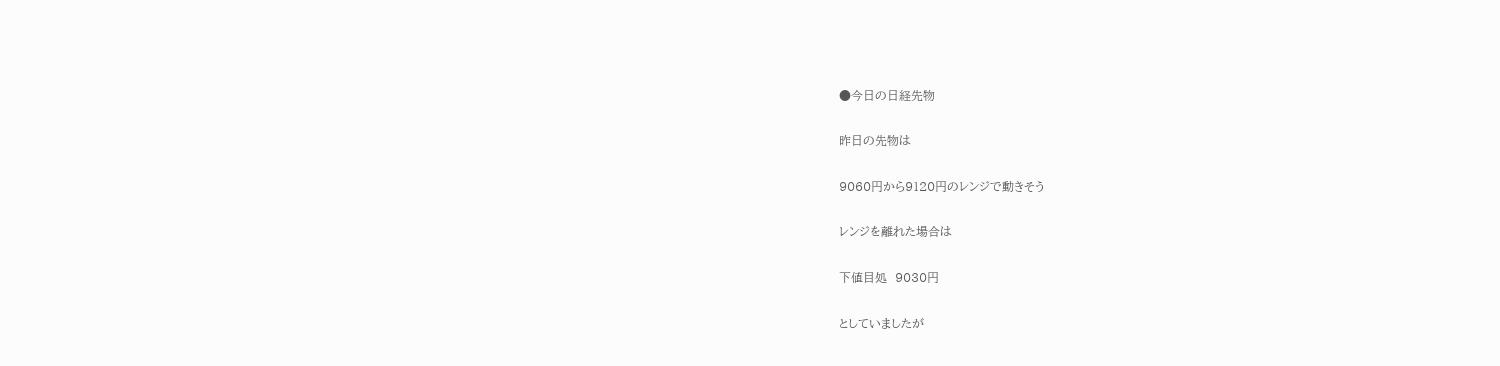●今日の日経先物

昨日の先物は

9060円から9120円のレンジで動きそう

レンジを離れた場合は

下値目処  9030円

としていましたが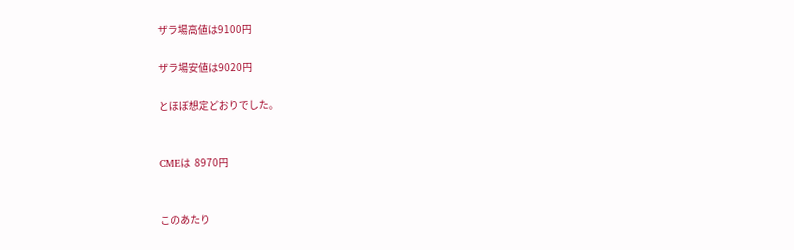ザラ場高値は9100円

ザラ場安値は9020円

とほぼ想定どおりでした。


CMEは  8970円


このあたり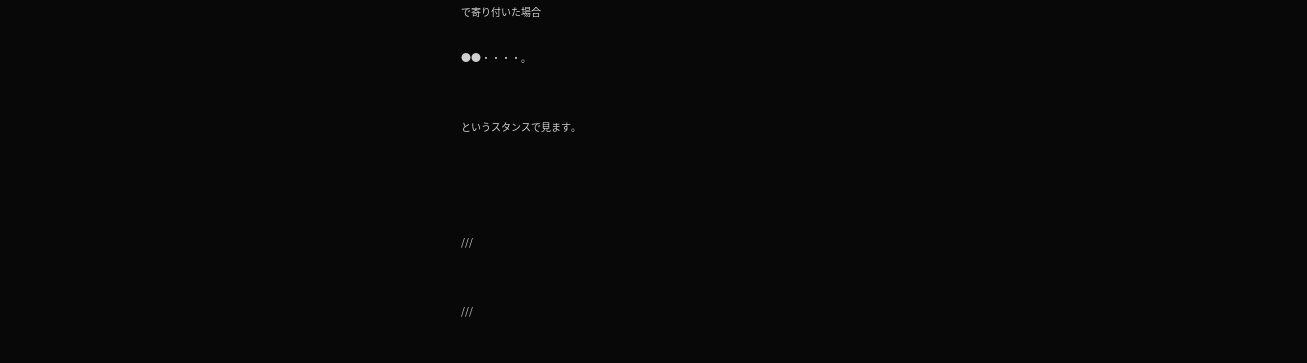で寄り付いた場合

●●・・・・。


というスタンスで見ます。




///


///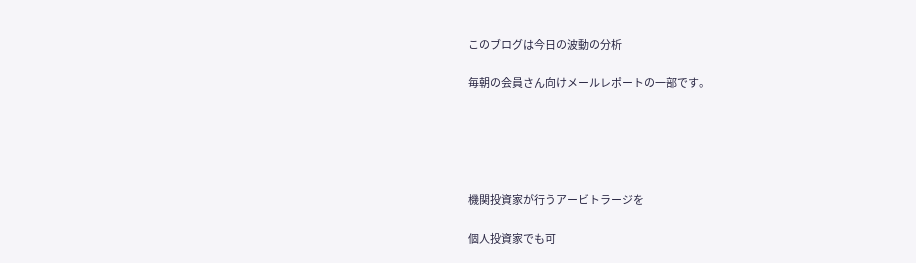このブログは今日の波動の分析

毎朝の会員さん向けメールレポートの一部です。





機関投資家が行うアービトラージを

個人投資家でも可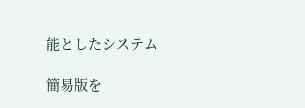能としたシステム

簡易版を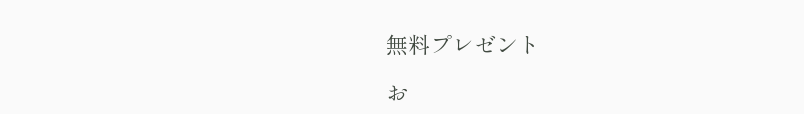無料プレゼント

お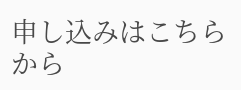申し込みはこちらから